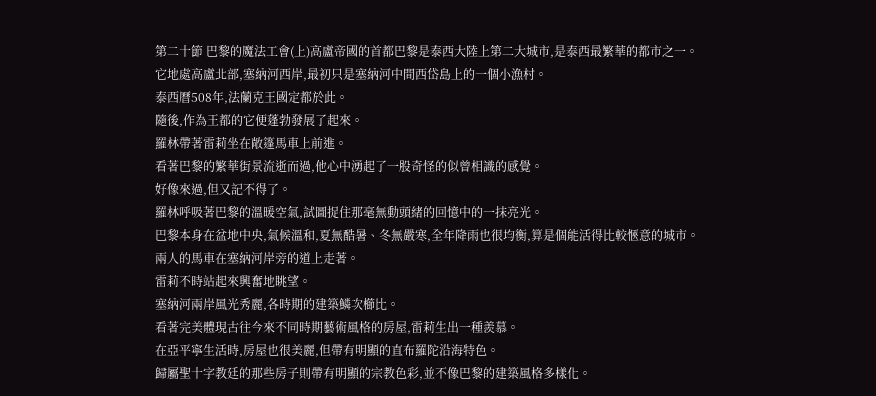第二十節 巴黎的魔法工會(上)高盧帝國的首都巴黎是泰西大陸上第二大城市,是泰西最繁華的都市之一。
它地處高盧北部,塞納河西岸,最初只是塞納河中間西岱島上的一個小漁村。
泰西曆508年,法蘭克王國定都於此。
隨後,作為王都的它便蓬勃發展了起來。
羅林帶著雷莉坐在敞篷馬車上前進。
看著巴黎的繁華街景流逝而過,他心中湧起了一股奇怪的似曾相識的感覺。
好像來過,但又記不得了。
羅林呼吸著巴黎的溫暖空氣,試圖捉住那毫無動頭緒的回憶中的一抹亮光。
巴黎本身在盆地中央,氣候溫和,夏無酷暑、冬無嚴寒,全年降雨也很均衡,算是個能活得比較愜意的城市。
兩人的馬車在塞納河岸旁的道上走著。
雷莉不時站起來興奮地眺望。
塞納河兩岸風光秀麗,各時期的建築鱗次櫛比。
看著完美體現古往今來不同時期藝術風格的房屋,雷莉生出一種羨慕。
在亞平寧生活時,房屋也很美麗,但帶有明顯的直布羅陀沿海特色。
歸屬聖十字教廷的那些房子則帶有明顯的宗教色彩,並不像巴黎的建築風格多樣化。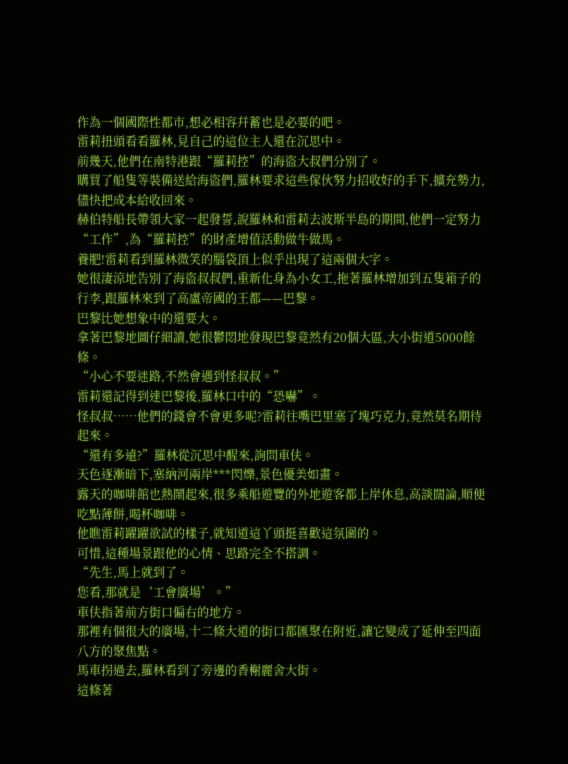作為一個國際性都市,想必相容幷蓄也是必要的吧。
雷莉扭頭看看羅林,見自己的這位主人還在沉思中。
前幾天,他們在南特港跟“羅莉控”的海盜大叔們分別了。
購買了船隻等裝備送給海盜們,羅林要求這些傢伙努力招收好的手下,擴充勢力,儘快把成本給收回來。
赫伯特船長帶領大家一起發誓,說羅林和雷莉去波斯半島的期間,他們一定努力“工作”,為“羅莉控”的財產增值活動做牛做馬。
養肥!雷莉看到羅林微笑的腦袋頂上似乎出現了這兩個大字。
她很淒涼地告別了海盜叔叔們,重新化身為小女工,拖著羅林增加到五隻箱子的行李,跟羅林來到了高盧帝國的王都——巴黎。
巴黎比她想象中的還要大。
拿著巴黎地圖仔細讀,她很鬱悶地發現巴黎竟然有20個大區,大小街道5000餘條。
“小心不要迷路,不然會遇到怪叔叔。”
雷莉還記得到達巴黎後,羅林口中的“恐嚇”。
怪叔叔……他們的錢會不會更多呢?雷莉往嘴巴里塞了塊巧克力,竟然莫名期待起來。
“還有多遠?”羅林從沉思中醒來,詢問車伕。
天色逐漸暗下,塞納河兩岸***閃爍,景色優美如畫。
露天的咖啡館也熱鬧起來,很多乘船遊覽的外地遊客都上岸休息,高談闊論,順便吃點薄餅,喝杯咖啡。
他瞧雷莉躍躍欲試的樣子,就知道這丫頭挺喜歡這氛圍的。
可惜,這種場景跟他的心情、思路完全不搭調。
“先生,馬上就到了。
您看,那就是‘工會廣場’。”
車伕指著前方街口偏右的地方。
那裡有個很大的廣場,十二條大道的街口都匯聚在附近,讓它變成了延伸至四面八方的聚焦點。
馬車拐過去,羅林看到了旁邊的香榭麗舍大街。
這條著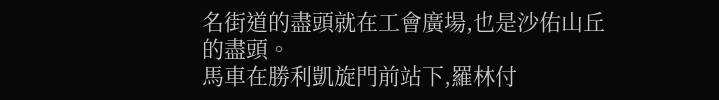名街道的盡頭就在工會廣場,也是沙佑山丘的盡頭。
馬車在勝利凱旋門前站下,羅林付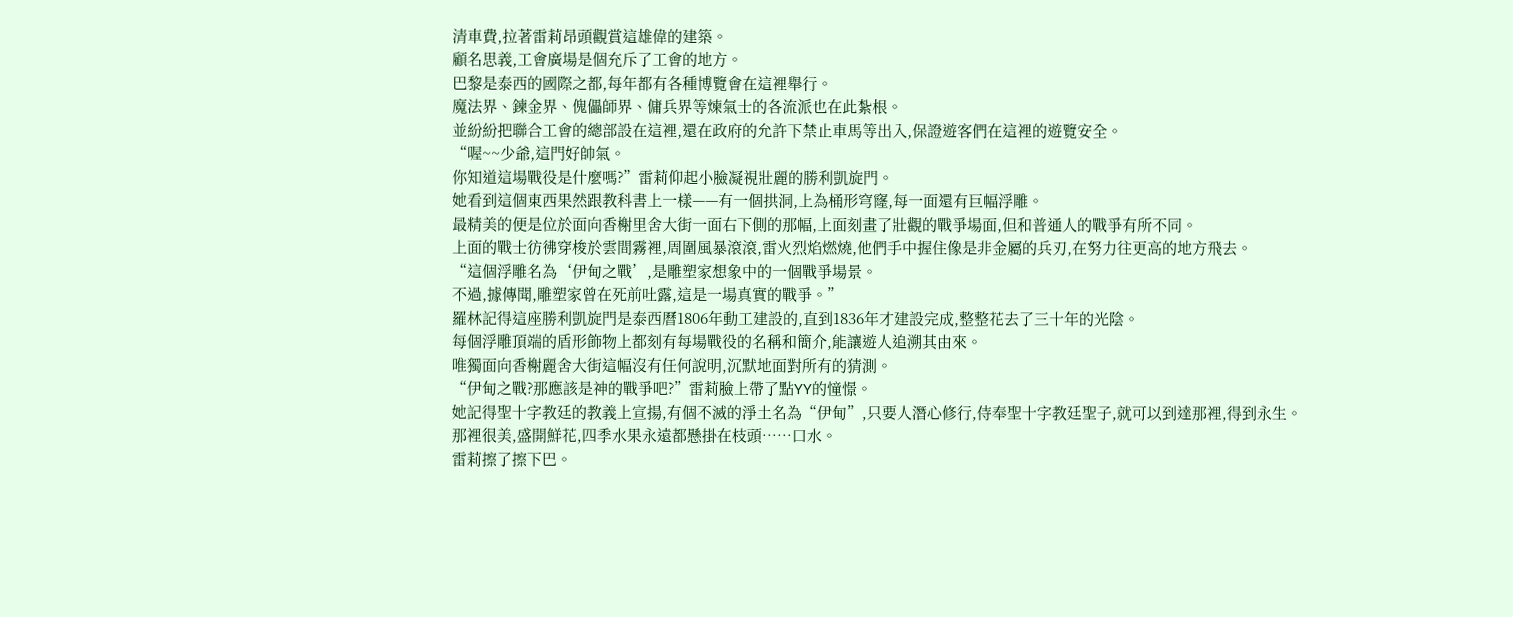清車費,拉著雷莉昂頭觀賞這雄偉的建築。
顧名思義,工會廣場是個充斥了工會的地方。
巴黎是泰西的國際之都,每年都有各種博覽會在這裡舉行。
魔法界、鍊金界、傀儡師界、傭兵界等煉氣士的各流派也在此紮根。
並紛紛把聯合工會的總部設在這裡,還在政府的允許下禁止車馬等出入,保證遊客們在這裡的遊覽安全。
“喔~~少爺,這門好帥氣。
你知道這場戰役是什麼嗎?”雷莉仰起小臉凝視壯麗的勝利凱旋門。
她看到這個東西果然跟教科書上一樣——有一個拱洞,上為桶形穹窿,每一面還有巨幅浮雕。
最精美的便是位於面向香榭里舍大街一面右下側的那幅,上面刻畫了壯觀的戰爭場面,但和普通人的戰爭有所不同。
上面的戰士彷彿穿梭於雲間霧裡,周圍風暴滾滾,雷火烈焰燃燒,他們手中握住像是非金屬的兵刃,在努力往更高的地方飛去。
“這個浮雕名為‘伊甸之戰’,是雕塑家想象中的一個戰爭場景。
不過,據傳聞,雕塑家曾在死前吐露,這是一場真實的戰爭。”
羅林記得這座勝利凱旋門是泰西曆1806年動工建設的,直到1836年才建設完成,整整花去了三十年的光陰。
每個浮雕頂端的盾形飾物上都刻有每場戰役的名稱和簡介,能讓遊人追溯其由來。
唯獨面向香榭麗舍大街這幅沒有任何說明,沉默地面對所有的猜測。
“伊甸之戰?那應該是神的戰爭吧?”雷莉臉上帶了點YY的憧憬。
她記得聖十字教廷的教義上宣揚,有個不滅的淨土名為“伊甸”,只要人潛心修行,侍奉聖十字教廷聖子,就可以到達那裡,得到永生。
那裡很美,盛開鮮花,四季水果永遠都懸掛在枝頭……口水。
雷莉擦了擦下巴。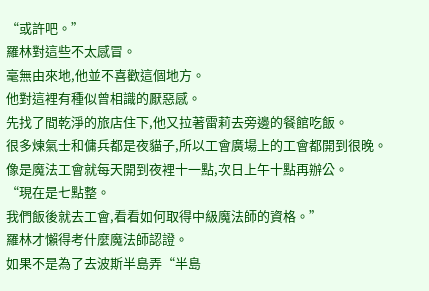“或許吧。”
羅林對這些不太感冒。
毫無由來地,他並不喜歡這個地方。
他對這裡有種似曾相識的厭惡感。
先找了間乾淨的旅店住下,他又拉著雷莉去旁邊的餐館吃飯。
很多煉氣士和傭兵都是夜貓子,所以工會廣場上的工會都開到很晚。
像是魔法工會就每天開到夜裡十一點,次日上午十點再辦公。
“現在是七點整。
我們飯後就去工會,看看如何取得中級魔法師的資格。”
羅林才懶得考什麼魔法師認證。
如果不是為了去波斯半島弄“半島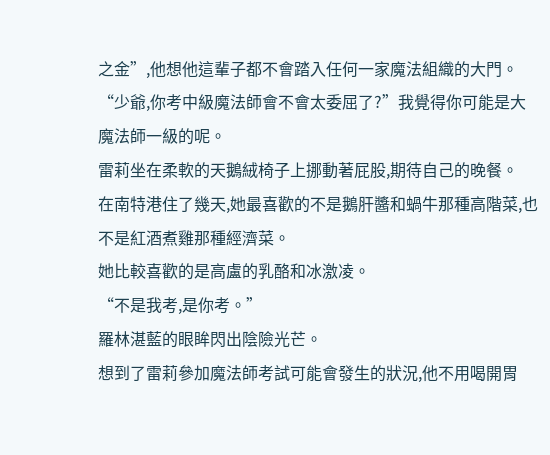之金”,他想他這輩子都不會踏入任何一家魔法組織的大門。
“少爺,你考中級魔法師會不會太委屈了?”我覺得你可能是大魔法師一級的呢。
雷莉坐在柔軟的天鵝絨椅子上挪動著屁股,期待自己的晚餐。
在南特港住了幾天,她最喜歡的不是鵝肝醬和蝸牛那種高階菜,也不是紅酒煮雞那種經濟菜。
她比較喜歡的是高盧的乳酪和冰激凌。
“不是我考,是你考。”
羅林湛藍的眼眸閃出陰險光芒。
想到了雷莉參加魔法師考試可能會發生的狀況,他不用喝開胃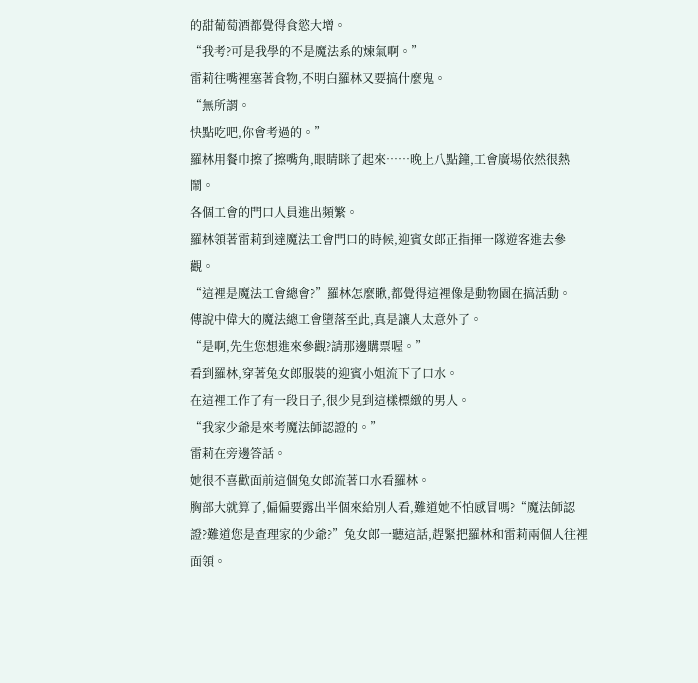的甜葡萄酒都覺得食慾大增。
“我考?可是我學的不是魔法系的煉氣啊。”
雷莉往嘴裡塞著食物,不明白羅林又要搞什麼鬼。
“無所謂。
快點吃吧,你會考過的。”
羅林用餐巾擦了擦嘴角,眼睛眯了起來……晚上八點鐘,工會廣場依然很熱鬧。
各個工會的門口人員進出頻繁。
羅林領著雷莉到達魔法工會門口的時候,迎賓女郎正指揮一隊遊客進去參觀。
“這裡是魔法工會總會?”羅林怎麼瞅,都覺得這裡像是動物園在搞活動。
傳說中偉大的魔法總工會墮落至此,真是讓人太意外了。
“是啊,先生您想進來參觀?請那邊購票喔。”
看到羅林,穿著兔女郎服裝的迎賓小姐流下了口水。
在這裡工作了有一段日子,很少見到這樣標緻的男人。
“我家少爺是來考魔法師認證的。”
雷莉在旁邊答話。
她很不喜歡面前這個兔女郎流著口水看羅林。
胸部大就算了,偏偏要露出半個來給別人看,難道她不怕感冒嗎?“魔法師認證?難道您是查理家的少爺?”兔女郎一聽這話,趕緊把羅林和雷莉兩個人往裡面領。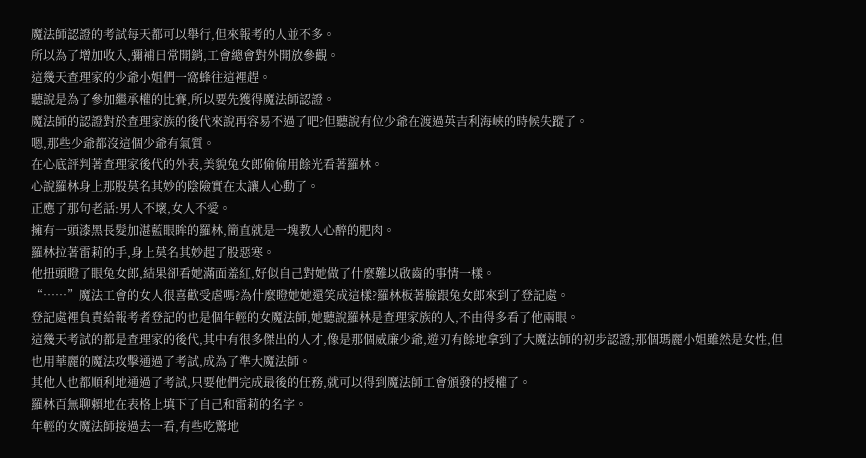魔法師認證的考試每天都可以舉行,但來報考的人並不多。
所以為了增加收入,彌補日常開銷,工會總會對外開放參觀。
這幾天查理家的少爺小姐們一窩蜂往這裡趕。
聽說是為了參加繼承權的比賽,所以要先獲得魔法師認證。
魔法師的認證對於查理家族的後代來說再容易不過了吧?但聽說有位少爺在渡過英吉利海峽的時候失蹤了。
嗯,那些少爺都沒這個少爺有氣質。
在心底評判著查理家後代的外表,美貌兔女郎偷偷用餘光看著羅林。
心說羅林身上那股莫名其妙的陰險實在太讓人心動了。
正應了那句老話:男人不壞,女人不愛。
擁有一頭漆黑長髮加湛藍眼眸的羅林,簡直就是一塊教人心醉的肥肉。
羅林拉著雷莉的手,身上莫名其妙起了股惡寒。
他扭頭瞪了眼兔女郎,結果卻看她滿面羞紅,好似自己對她做了什麼難以啟齒的事情一樣。
“……”魔法工會的女人很喜歡受虐嗎?為什麼瞪她她還笑成這樣?羅林板著臉跟兔女郎來到了登記處。
登記處裡負責給報考者登記的也是個年輕的女魔法師,她聽說羅林是查理家族的人,不由得多看了他兩眼。
這幾天考試的都是查理家的後代,其中有很多傑出的人才,像是那個威廉少爺,遊刃有餘地拿到了大魔法師的初步認證;那個瑪麗小姐雖然是女性,但也用華麗的魔法攻擊通過了考試,成為了準大魔法師。
其他人也都順利地通過了考試,只要他們完成最後的任務,就可以得到魔法師工會頒發的授權了。
羅林百無聊賴地在表格上填下了自己和雷莉的名字。
年輕的女魔法師接過去一看,有些吃驚地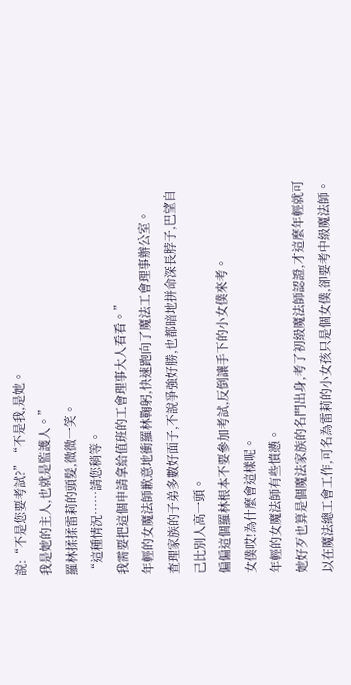說:“不是您要考試?”“不是我,是她。
我是她的主人,也就是監護人。”
羅林揉揉雷莉的頭髮,微微一笑。
“這種情況……請您稍等。
我需要把這個申請拿給值班的工會理事大人看看。”
年輕的女魔法師歉意地衝羅林鞠躬,快速跑向了魔法工會理事辦公室。
查理家族的子弟多數好面子,不說爭強好勝,也都暗地拼命深長脖子,巴望自己比別人高一頭。
偏偏這個羅林根本不要參加考試,反倒讓手下的小女僕來考。
女僕哎!為什麼會這樣呢。
年輕的女魔法師有些憤懣。
她好歹也算是個魔法家族的名門出身,考了初級魔法師認證,才這麼年輕就可以在魔法總工會工作,可名為雷莉的小女孩只是個女僕,卻要考中級魔法師。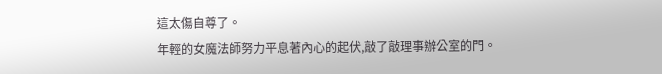這太傷自尊了。
年輕的女魔法師努力平息著內心的起伏,敲了敲理事辦公室的門。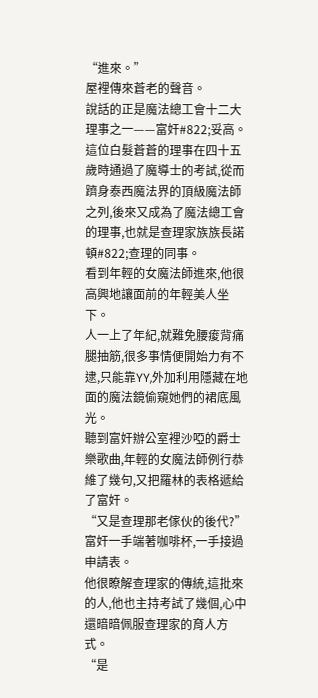“進來。”
屋裡傳來蒼老的聲音。
說話的正是魔法總工會十二大理事之一——富奸#822;妥高。
這位白髮蒼蒼的理事在四十五歲時通過了魔導士的考試,從而躋身泰西魔法界的頂級魔法師之列,後來又成為了魔法總工會的理事,也就是查理家族族長諾頓#822;查理的同事。
看到年輕的女魔法師進來,他很高興地讓面前的年輕美人坐下。
人一上了年紀,就難免腰痠背痛腿抽筋,很多事情便開始力有不逮,只能靠YY,外加利用隱藏在地面的魔法鏡偷窺她們的裙底風光。
聽到富奸辦公室裡沙啞的爵士樂歌曲,年輕的女魔法師例行恭維了幾句,又把羅林的表格遞給了富奸。
“又是查理那老傢伙的後代?”富奸一手端著咖啡杯,一手接過申請表。
他很瞭解查理家的傳統,這批來的人,他也主持考試了幾個,心中還暗暗佩服查理家的育人方式。
“是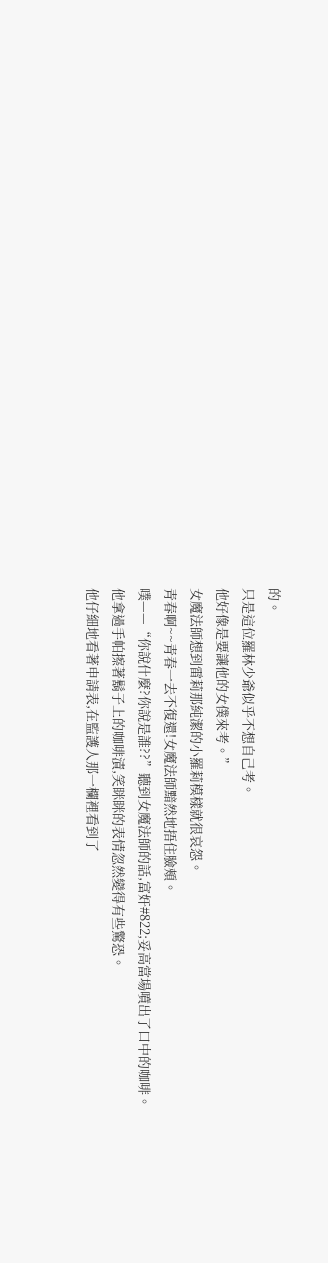的。
只是這位羅林少爺似乎不想自己考。
他好像是要讓他的女僕來考。”
女魔法師想到雷莉那純潔的小羅莉模樣就很哀怨。
青春啊~~青春一去不復還!女魔法師黯然地捂住臉頰。
噗——“你說什麼?你說是誰??”聽到女魔法師的話,富奸#822;妥高當場噴出了口中的咖啡。
他拿過手帕擦著鬍子上的咖啡漬,笑眯眯的表情忽然變得有些驚恐。
他仔細地看著申請表,在監護人那一欄裡看到了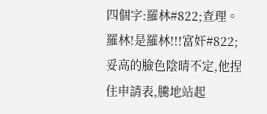四個字:羅林#822;查理。
羅林!是羅林!!!富奸#822;妥高的臉色陰晴不定,他捏住申請表,騰地站起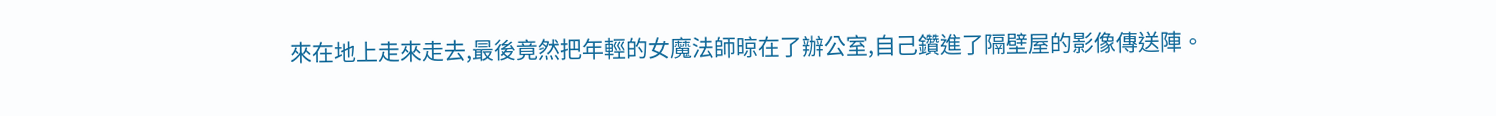來在地上走來走去,最後竟然把年輕的女魔法師晾在了辦公室,自己鑽進了隔壁屋的影像傳送陣。